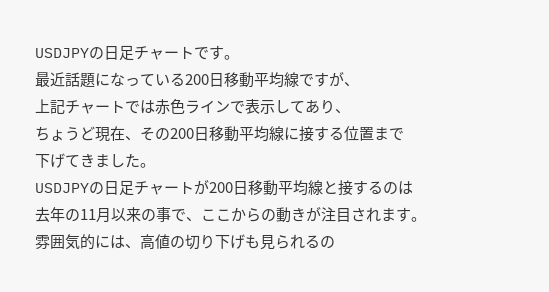USDJPYの日足チャートです。
最近話題になっている200日移動平均線ですが、
上記チャートでは赤色ラインで表示してあり、
ちょうど現在、その200日移動平均線に接する位置まで
下げてきました。
USDJPYの日足チャートが200日移動平均線と接するのは
去年の11月以来の事で、ここからの動きが注目されます。
雰囲気的には、高値の切り下げも見られるの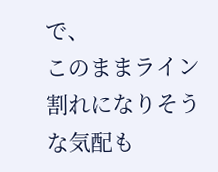で、
このままライン割れになりそうな気配も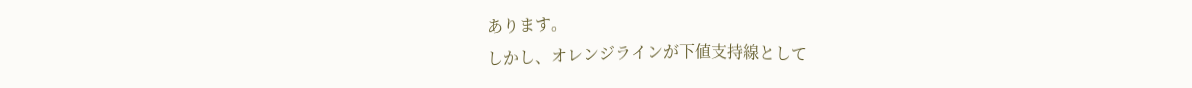あります。
しかし、オレンジラインが下値支持線として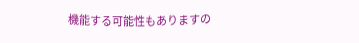機能する可能性もありますの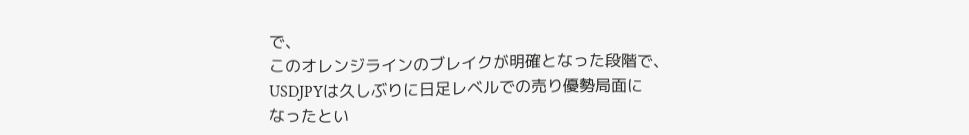で、
このオレンジラインのブレイクが明確となった段階で、
USDJPYは久しぶりに日足レベルでの売り優勢局面に
なったとい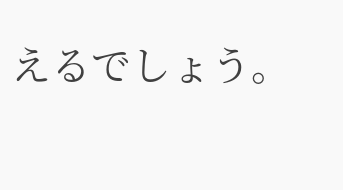えるでしょう。